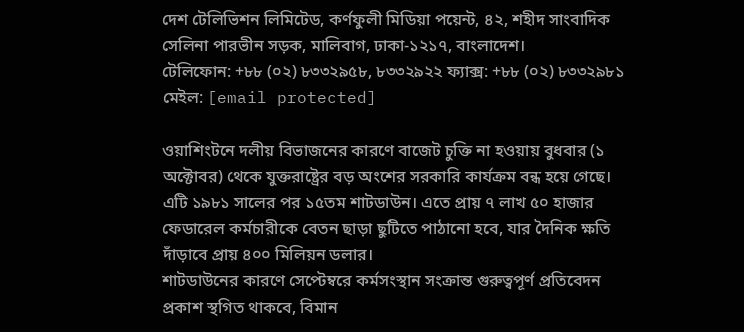দেশ টেলিভিশন লিমিটেড, কর্ণফুলী মিডিয়া পয়েন্ট, ৪২, শহীদ সাংবাদিক সেলিনা পারভীন সড়ক, মালিবাগ, ঢাকা-১২১৭, বাংলাদেশ।
টেলিফোন: +৮৮ (০২) ৮৩৩২৯৫৮, ৮৩৩২৯২২ ফ্যাক্স: +৮৮ (০২) ৮৩৩২৯৮১ মেইল: [email protected]

ওয়াশিংটনে দলীয় বিভাজনের কারণে বাজেট চুক্তি না হওয়ায় বুধবার (১ অক্টোবর) থেকে যুক্তরাষ্ট্রের বড় অংশের সরকারি কার্যক্রম বন্ধ হয়ে গেছে। এটি ১৯৮১ সালের পর ১৫তম শাটডাউন। এতে প্রায় ৭ লাখ ৫০ হাজার ফেডারেল কর্মচারীকে বেতন ছাড়া ছুটিতে পাঠানো হবে, যার দৈনিক ক্ষতি দাঁড়াবে প্রায় ৪০০ মিলিয়ন ডলার।
শাটডাউনের কারণে সেপ্টেম্বরে কর্মসংস্থান সংক্রান্ত গুরুত্বপূর্ণ প্রতিবেদন প্রকাশ স্থগিত থাকবে, বিমান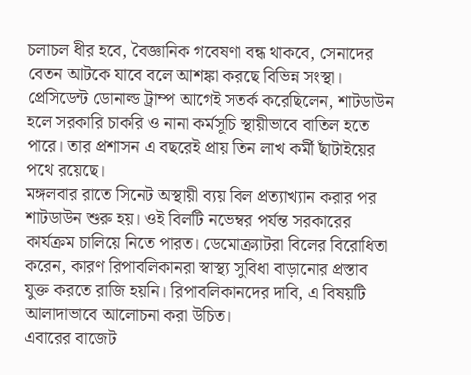চলাচল ধীর হবে, বৈজ্ঞানিক গবেষণা বন্ধ থাকবে, সেনাদের বেতন আটকে যাবে বলে আশঙ্কা করছে বিভিন্ন সংস্থা।
প্রেসিডেন্ট ডোনাল্ড ট্রাম্প আগেই সতর্ক করেছিলেন, শাটডাউন হলে সরকারি চাকরি ও নানা কর্মসূচি স্থায়ীভাবে বাতিল হতে পারে। তার প্রশাসন এ বছরেই প্রায় তিন লাখ কর্মী ছাঁটাইয়ের পথে রয়েছে।
মঙ্গলবার রাতে সিনেট অস্থায়ী ব্যয় বিল প্রত্যাখ্যান করার পর শাটডাউন শুরু হয়। ওই বিলটি নভেম্বর পর্যন্ত সরকারের কার্যক্রম চালিয়ে নিতে পারত। ডেমোক্র্যাটরা বিলের বিরোধিতা করেন, কারণ রিপাবলিকানরা স্বাস্থ্য সুবিধা বাড়ানোর প্রস্তাব যুক্ত করতে রাজি হয়নি। রিপাবলিকানদের দাবি, এ বিষয়টি আলাদাভাবে আলোচনা করা উচিত।
এবারের বাজেট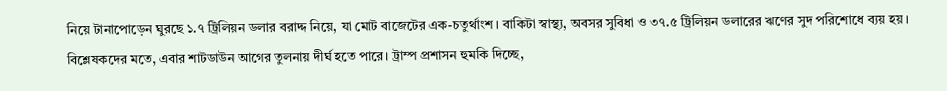নিয়ে টানাপোড়েন ঘুরছে ১.৭ ট্রিলিয়ন ডলার বরাদ্দ নিয়ে, যা মোট বাজেটের এক-চতুর্থাংশ। বাকিটা স্বাস্থ্য, অবসর সুবিধা ও ৩৭.৫ ট্রিলিয়ন ডলারের ঋণের সুদ পরিশোধে ব্যয় হয়।
বিশ্লেষকদের মতে, এবার শাটডাউন আগের তুলনায় দীর্ঘ হতে পারে। ট্রাম্প প্রশাসন হুমকি দিচ্ছে,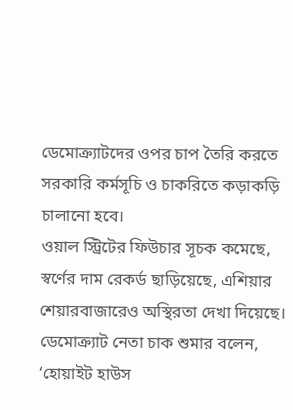ডেমোক্র্যাটদের ওপর চাপ তৈরি করতে সরকারি কর্মসূচি ও চাকরিতে কড়াকড়ি চালানো হবে।
ওয়াল স্ট্রিটের ফিউচার সূচক কমেছে, স্বর্ণের দাম রেকর্ড ছাড়িয়েছে, এশিয়ার শেয়ারবাজারেও অস্থিরতা দেখা দিয়েছে।
ডেমোক্র্যাট নেতা চাক শুমার বলেন, ‘হোয়াইট হাউস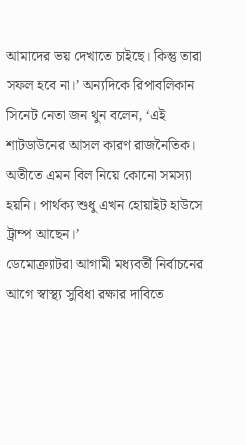আমাদের ভয় দেখাতে চাইছে। কিন্তু তারা সফল হবে না।’ অন্যদিকে রিপাবলিকান সিনেট নেতা জন থুন বলেন, ‘এই শাটডাউনের আসল কারণ রাজনৈতিক। অতীতে এমন বিল নিয়ে কোনো সমস্যা হয়নি। পার্থক্য শুধু এখন হোয়াইট হাউসে ট্রাম্প আছেন।’
ডেমোক্র্যাটরা আগামী মধ্যবর্তী নির্বাচনের আগে স্বাস্থ্য সুবিধা রক্ষার দাবিতে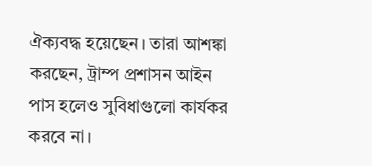ঐক্যবদ্ধ হয়েছেন। তারা আশঙ্কা করছেন, ট্রাম্প প্রশাসন আইন পাস হলেও সুবিধাগুলো কার্যকর করবে না।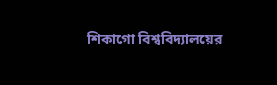শিকাগো বিশ্ববিদ্যালয়ের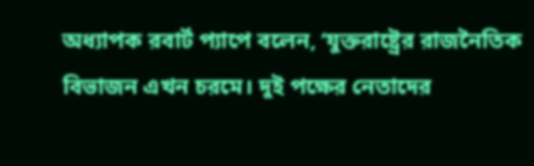অধ্যাপক রবার্ট প্যাপে বলেন, ‘যুক্তরাষ্ট্রের রাজনৈতিক বিভাজন এখন চরমে। দুই পক্ষের নেতাদের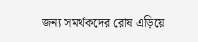জন্য সমর্থকদের রোষ এড়িয়ে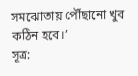সমঝোতায় পৌঁছানো খুব কঠিন হবে।’
সূত্র: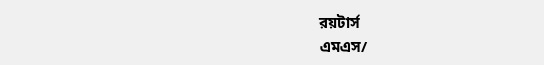রয়টার্স
এমএস/